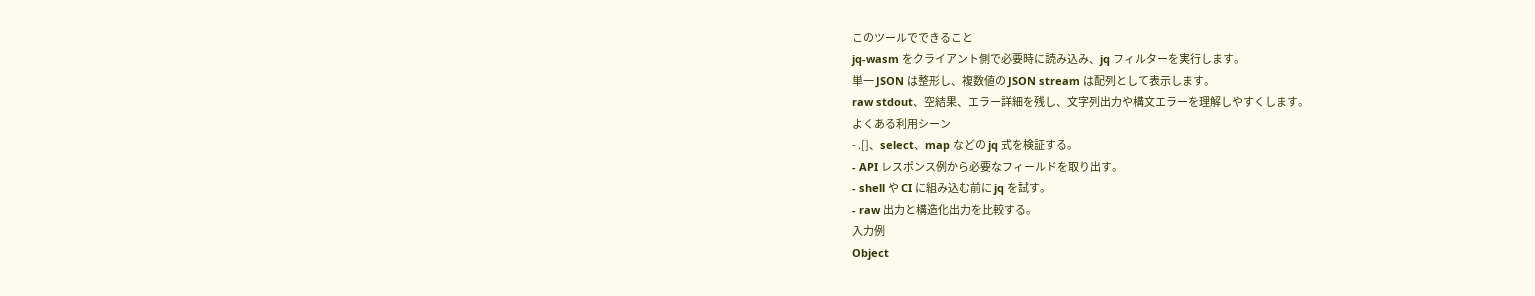このツールでできること
jq-wasm をクライアント側で必要時に読み込み、jq フィルターを実行します。
単一 JSON は整形し、複数値の JSON stream は配列として表示します。
raw stdout、空結果、エラー詳細を残し、文字列出力や構文エラーを理解しやすくします。
よくある利用シーン
- .[]、select、map などの jq 式を検証する。
- API レスポンス例から必要なフィールドを取り出す。
- shell や CI に組み込む前に jq を試す。
- raw 出力と構造化出力を比較する。
入力例
Object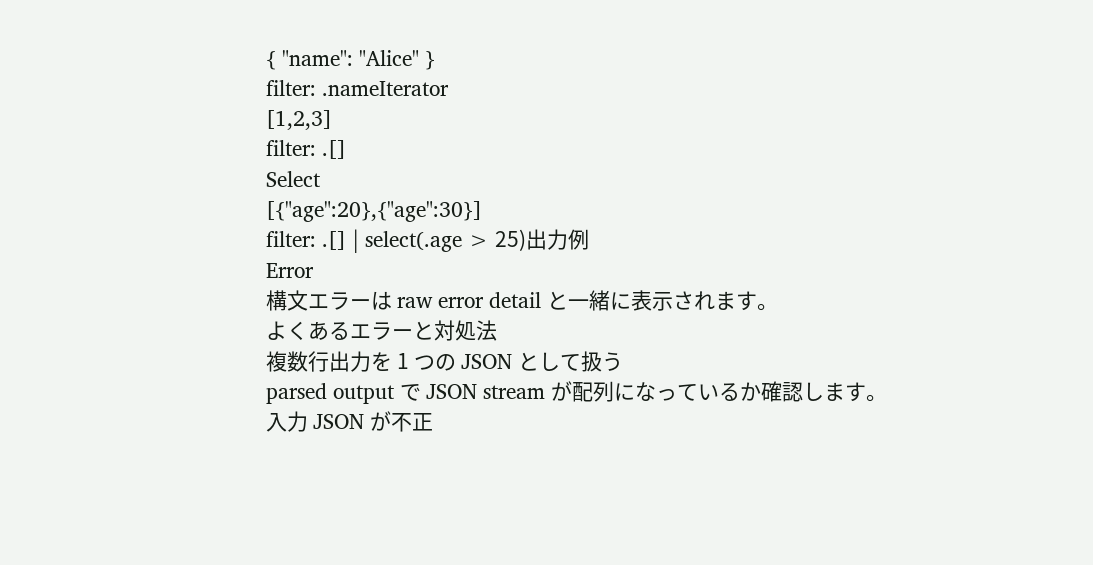{ "name": "Alice" }
filter: .nameIterator
[1,2,3]
filter: .[]
Select
[{"age":20},{"age":30}]
filter: .[] | select(.age > 25)出力例
Error
構文エラーは raw error detail と一緒に表示されます。
よくあるエラーと対処法
複数行出力を 1 つの JSON として扱う
parsed output で JSON stream が配列になっているか確認します。
入力 JSON が不正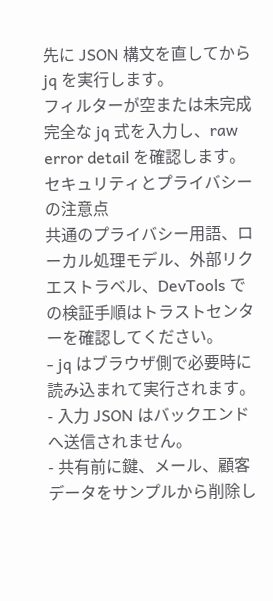先に JSON 構文を直してから jq を実行します。
フィルターが空または未完成
完全な jq 式を入力し、raw error detail を確認します。
セキュリティとプライバシーの注意点
共通のプライバシー用語、ローカル処理モデル、外部リクエストラベル、DevTools での検証手順はトラストセンターを確認してください。
- jq はブラウザ側で必要時に読み込まれて実行されます。
- 入力 JSON はバックエンドへ送信されません。
- 共有前に鍵、メール、顧客データをサンプルから削除し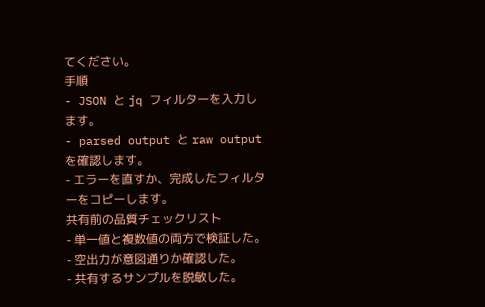てください。
手順
- JSON と jq フィルターを入力します。
- parsed output と raw output を確認します。
- エラーを直すか、完成したフィルターをコピーします。
共有前の品質チェックリスト
- 単一値と複数値の両方で検証した。
- 空出力が意図通りか確認した。
- 共有するサンプルを脱敏した。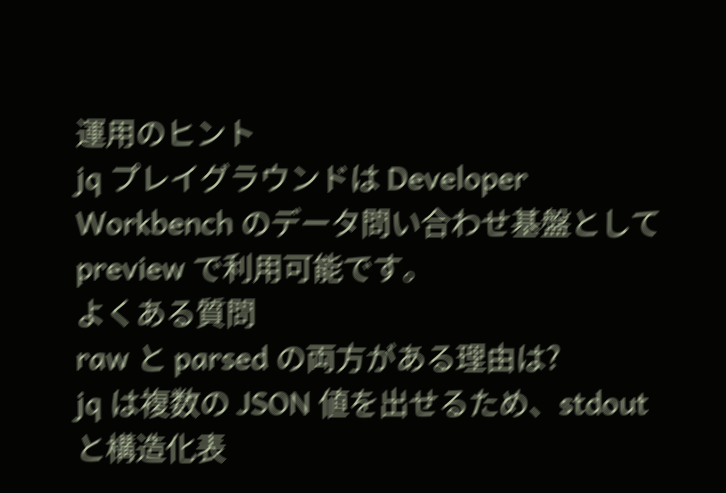運用のヒント
jq プレイグラウンドは Developer Workbench のデータ問い合わせ基盤として preview で利用可能です。
よくある質問
raw と parsed の両方がある理由は?
jq は複数の JSON 値を出せるため、stdout と構造化表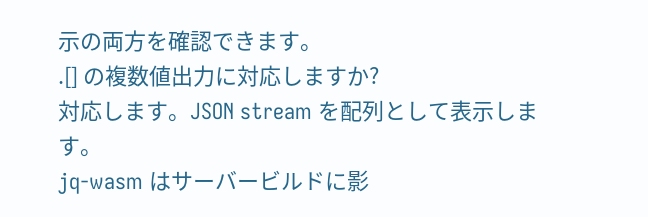示の両方を確認できます。
.[] の複数値出力に対応しますか?
対応します。JSON stream を配列として表示します。
jq-wasm はサーバービルドに影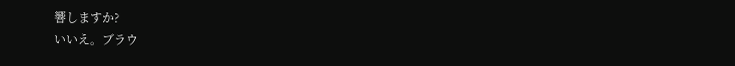響しますか?
いいえ。ブラウ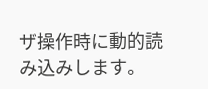ザ操作時に動的読み込みします。